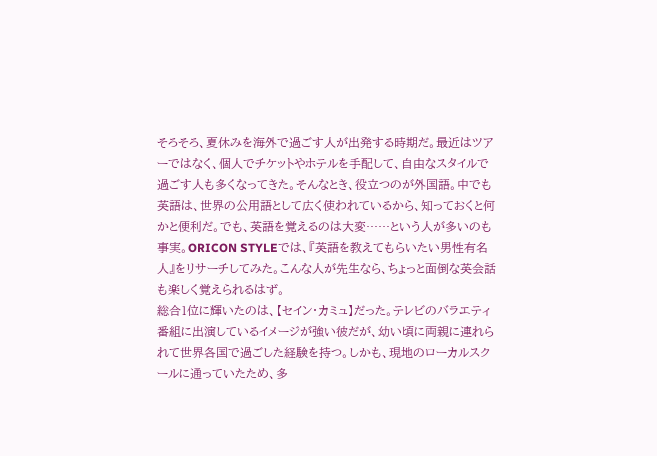そろそろ、夏休みを海外で過ごす人が出発する時期だ。最近はツアーではなく、個人でチケットやホテルを手配して、自由なスタイルで過ごす人も多くなってきた。そんなとき、役立つのが外国語。中でも英語は、世界の公用語として広く使われているから、知っておくと何かと便利だ。でも、英語を覚えるのは大変……という人が多いのも事実。ORICON STYLEでは、『英語を教えてもらいたい男性有名人』をリサーチしてみた。こんな人が先生なら、ちょっと面倒な英会話も楽しく覚えられるはず。
総合1位に輝いたのは、【セイン・カミュ】だった。テレビのバラエティ番組に出演しているイメージが強い彼だが、幼い頃に両親に連れられて世界各国で過ごした経験を持つ。しかも、現地のローカルスクールに通っていたため、多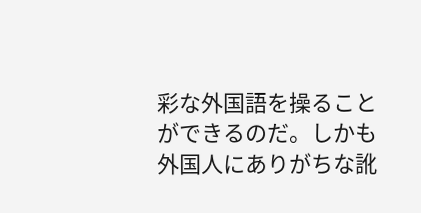彩な外国語を操ることができるのだ。しかも外国人にありがちな訛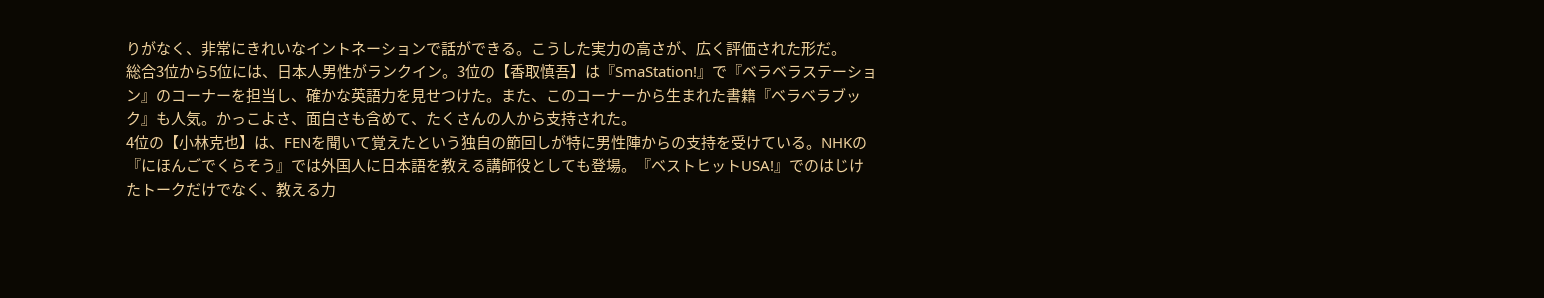りがなく、非常にきれいなイントネーションで話ができる。こうした実力の高さが、広く評価された形だ。
総合3位から5位には、日本人男性がランクイン。3位の【香取慎吾】は『SmaStation!』で『ベラベラステーション』のコーナーを担当し、確かな英語力を見せつけた。また、このコーナーから生まれた書籍『ベラベラブック』も人気。かっこよさ、面白さも含めて、たくさんの人から支持された。
4位の【小林克也】は、FENを聞いて覚えたという独自の節回しが特に男性陣からの支持を受けている。NHKの『にほんごでくらそう』では外国人に日本語を教える講師役としても登場。『ベストヒットUSA!』でのはじけたトークだけでなく、教える力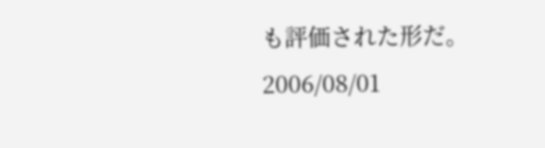も評価された形だ。
2006/08/01